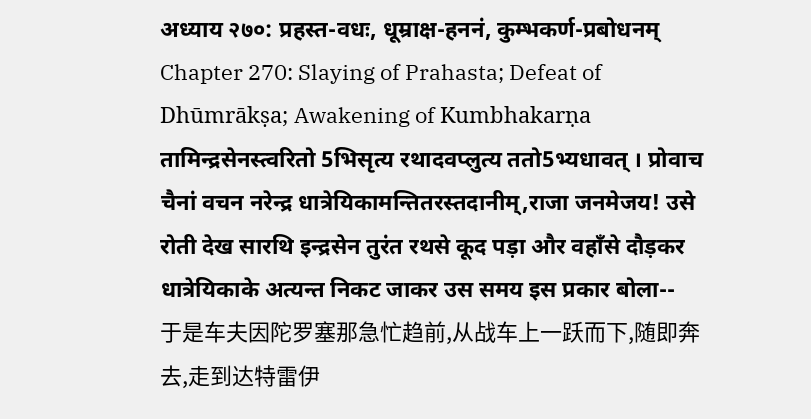अध्याय २७०: प्रहस्त-वधः, धूम्राक्ष-हननं, कुम्भकर्ण-प्रबोधनम्
Chapter 270: Slaying of Prahasta; Defeat of Dhūmrākṣa; Awakening of Kumbhakarṇa
तामिन्द्रसेनस्त्वरितो 5भिसृत्य रथादवप्लुत्य ततो5भ्यधावत् । प्रोवाच चैनां वचन नरेन्द्र धात्रेयिकामन्तितरस्तदानीम्,राजा जनमेजय! उसे रोती देख सारथि इन्द्रसेन तुरंत रथसे कूद पड़ा और वहाँसे दौड़कर धात्रेयिकाके अत्यन्त निकट जाकर उस समय इस प्रकार बोला--
于是车夫因陀罗塞那急忙趋前,从战车上一跃而下,随即奔去,走到达特雷伊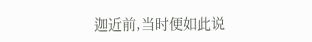迦近前,当时便如此说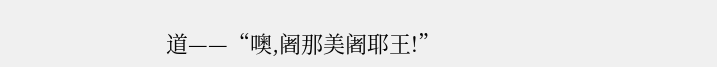道——“噢,阇那美阇耶王!”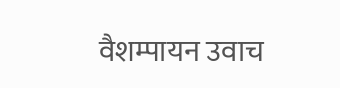वैशम्पायन उवाच